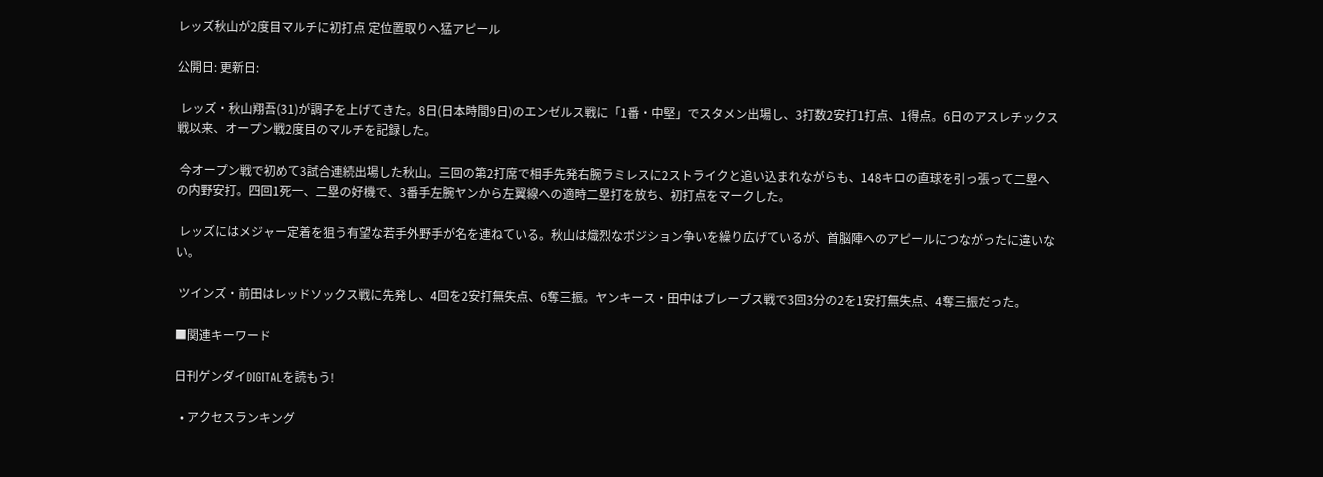レッズ秋山が2度目マルチに初打点 定位置取りへ猛アピール

公開日: 更新日:

 レッズ・秋山翔吾(31)が調子を上げてきた。8日(日本時間9日)のエンゼルス戦に「1番・中堅」でスタメン出場し、3打数2安打1打点、1得点。6日のアスレチックス戦以来、オープン戦2度目のマルチを記録した。

 今オープン戦で初めて3試合連続出場した秋山。三回の第2打席で相手先発右腕ラミレスに2ストライクと追い込まれながらも、148キロの直球を引っ張って二塁への内野安打。四回1死一、二塁の好機で、3番手左腕ヤンから左翼線への適時二塁打を放ち、初打点をマークした。

 レッズにはメジャー定着を狙う有望な若手外野手が名を連ねている。秋山は熾烈なポジション争いを繰り広げているが、首脳陣へのアピールにつながったに違いない。

 ツインズ・前田はレッドソックス戦に先発し、4回を2安打無失点、6奪三振。ヤンキース・田中はブレーブス戦で3回3分の2を1安打無失点、4奪三振だった。

■関連キーワード

日刊ゲンダイDIGITALを読もう!

  • アクセスランキング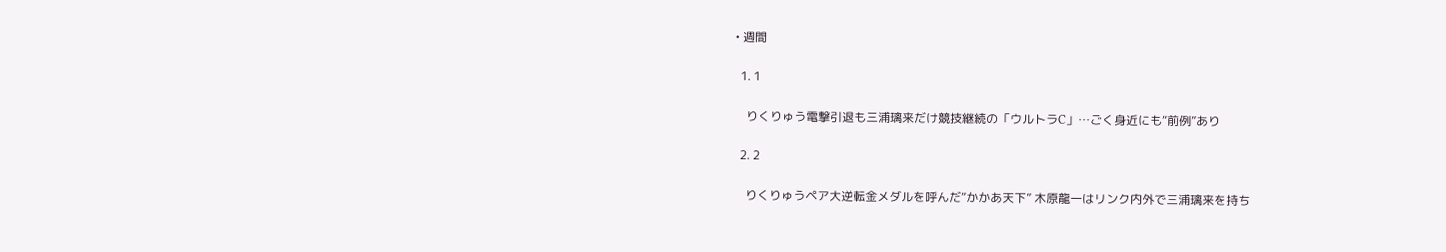• 週間

  1. 1

    りくりゅう電撃引退も三浦璃来だけ競技継続の「ウルトラC」…ごく身近にも“前例”あり

  2. 2

    りくりゅうペア大逆転金メダルを呼んだ“かかあ天下” 木原龍一はリンク内外で三浦璃来を持ち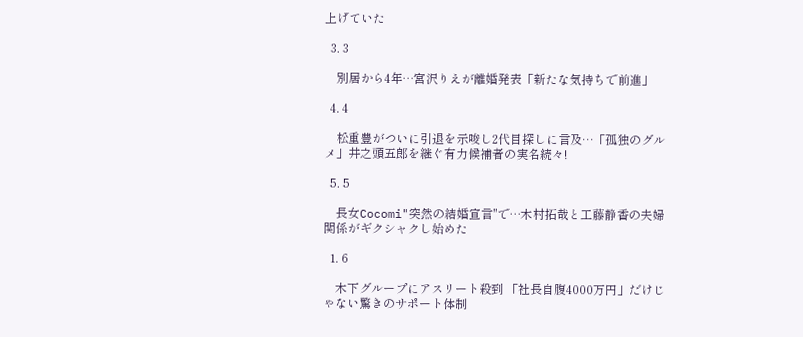上げていた

  3. 3

    別居から4年…宮沢りえが離婚発表「新たな気持ちで前進」

  4. 4

    松重豊がついに引退を示唆し2代目探しに言及…「孤独のグルメ」井之頭五郎を継ぐ有力候補者の実名続々!

  5. 5

    長女Cocomi"突然の結婚宣言"で…木村拓哉と工藤静香の夫婦関係がギクシャクし始めた

  1. 6

    木下グループにアスリート殺到 「社長自腹4000万円」だけじゃない驚きのサポート体制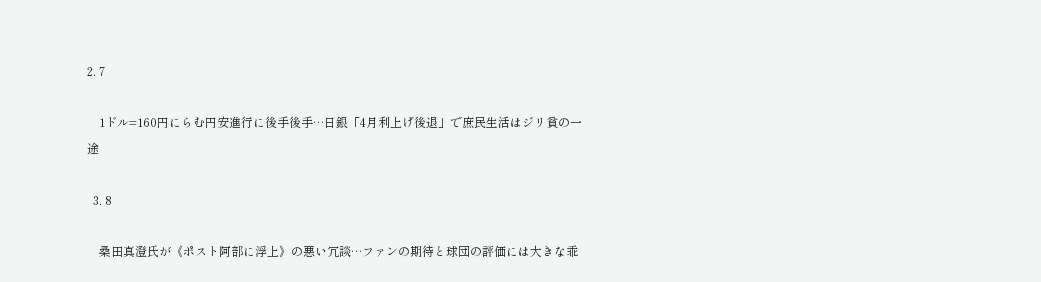2. 7

    1ドル=160円にらむ円安進行に後手後手…日銀「4月利上げ後退」で庶民生活はジリ貧の一途

  3. 8

    桑田真澄氏が《ポスト阿部に浮上》の悪い冗談…ファンの期待と球団の評価には大きな乖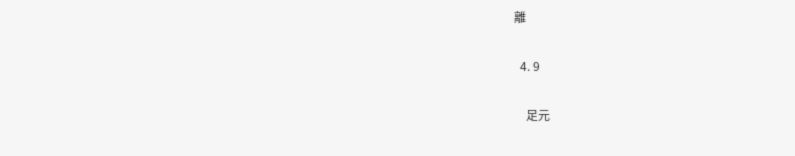離

  4. 9

    足元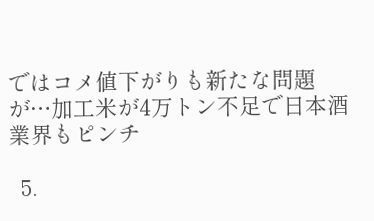ではコメ値下がりも新たな問題が…加工米が4万トン不足で日本酒業界もピンチ

  5.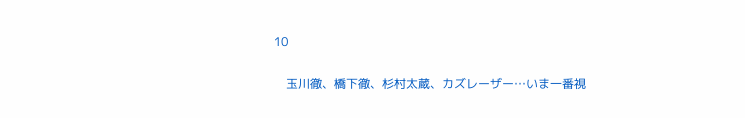10

    玉川徹、橋下徹、杉村太蔵、カズレーザー…いま一番視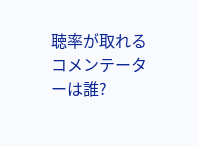聴率が取れるコメンテーターは誰?